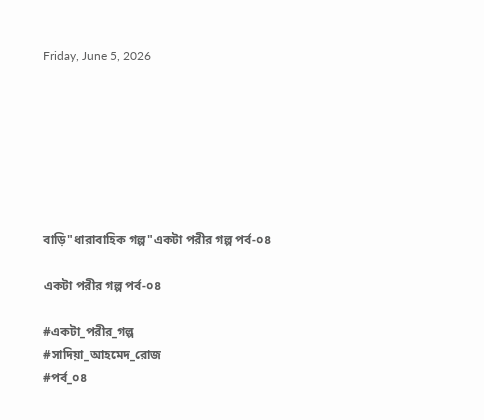Friday, June 5, 2026







বাড়ি"ধারাবাহিক গল্প"একটা পরীর গল্প পর্ব-০৪

একটা পরীর গল্প পর্ব-০৪

#একটা_পরীর_গল্প
#সাদিয়া_আহমেদ_রোজ
#পর্ব_০৪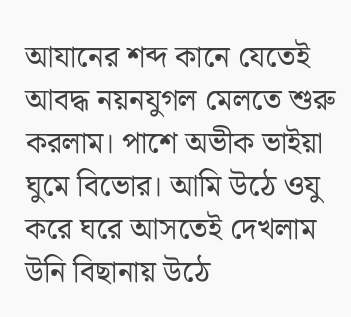আযানের শব্দ কানে যেতেই আবদ্ধ নয়নযুগল মেলতে শুরু করলাম। পাশে অভীক ভাইয়া ঘুমে বিভোর। আমি উঠে ওযু করে ঘরে আসতেই দেখলাম উনি বিছানায় উঠে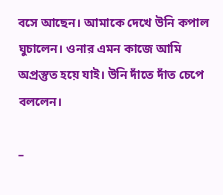বসে আছেন। আমাকে দেখে উনি কপাল ঘুচালেন। ওনার এমন কাজে আমি অপ্রস্তুত হয়ে যাই। উনি দাঁতে দাঁত চেপে বললেন।

–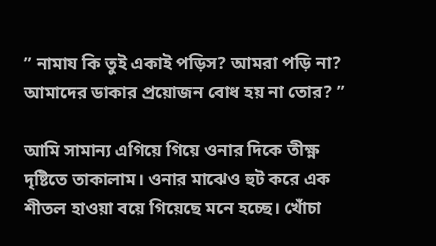” নামায কি তুই একাই পড়িস? আমরা পড়ি না? আমাদের ডাকার প্রয়োজন বোধ হয় না তোর? ”

আমি সামান্য এগিয়ে গিয়ে ওনার দিকে তীক্ষ্ণ দৃষ্টিতে তাকালাম। ওনার মাঝেও হুট করে এক শীতল হাওয়া বয়ে গিয়েছে মনে হচ্ছে। খোঁচা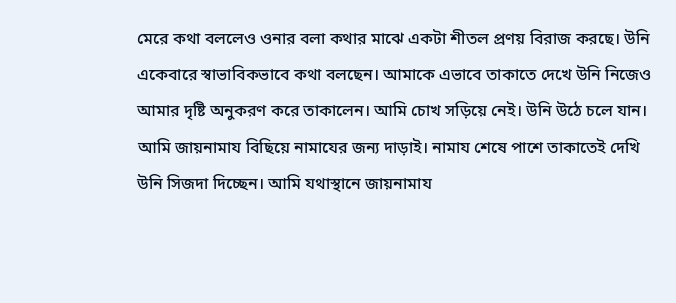মেরে কথা বললেও ওনার বলা কথার মাঝে একটা শীতল প্রণয় বিরাজ করছে। উনি একেবারে স্বাভাবিকভাবে কথা বলছেন। আমাকে এভাবে তাকাতে দেখে উনি নিজেও আমার দৃষ্টি অনুকরণ করে তাকালেন। আমি চোখ সড়িয়ে নেই। উনি উঠে চলে যান। আমি জায়নামায বিছিয়ে নামাযের জন্য দাড়াই। নামায শেষে পাশে তাকাতেই দেখি উনি সিজদা দিচ্ছেন। আমি যথাস্থানে জায়নামায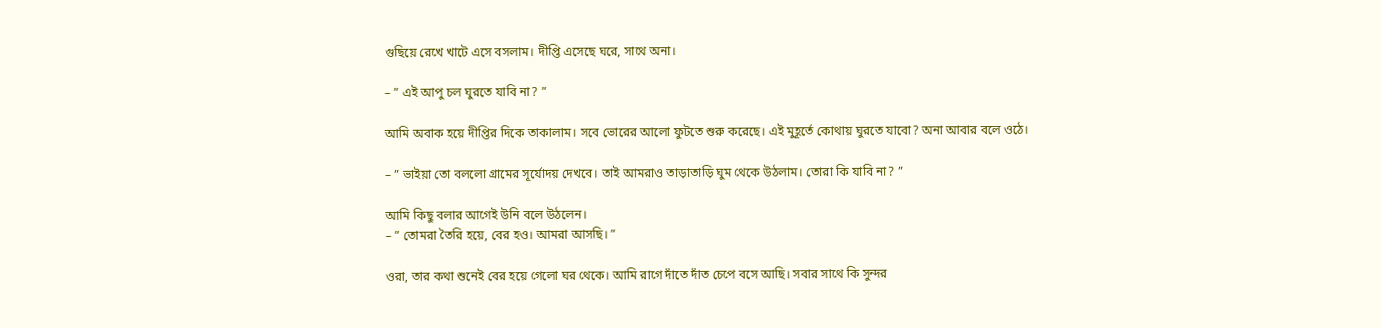গুছিয়ে রেখে খাটে এসে বসলাম। দীপ্তি এসেছে ঘরে, সাথে অনা।

– ” এই আপু চল ঘুরতে যাবি না? ”

আমি অবাক হয়ে দীপ্তির দিকে তাকালাম। সবে ভোরের আলো ফুটতে শুরু করেছে। এই মুহূর্তে কোথায় ঘুরতে যাবো? অনা আবার বলে ওঠে।

– ” ভাইয়া তো বললো গ্রামের সূর্যোদয় দেখবে। তাই আমরাও তাড়াতাড়ি ঘুম থেকে উঠলাম। তোরা কি যাবি না? ”

আমি কিছু বলার আগেই উনি বলে উঠলেন।
– ” তোমরা তৈরি হয়ে, বের হও। আমরা আসছি। ”

ওরা, তার কথা শুনেই বের হয়ে গেলো ঘর থেকে। আমি রাগে দাঁতে দাঁত চেপে বসে আছি। সবার সাথে কি সুন্দর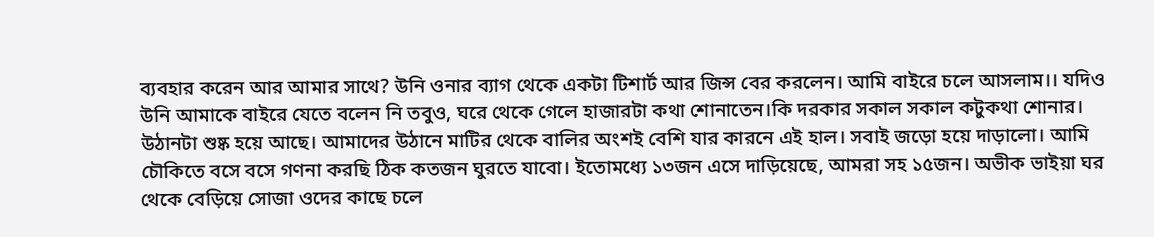ব্যবহার করেন আর আমার সাথে? উনি ওনার ব্যাগ থেকে একটা টিশার্ট আর জিন্স বের করলেন। আমি বাইরে চলে আসলাম।। যদিও উনি আমাকে বাইরে যেতে বলেন নি তবুও, ঘরে থেকে গেলে হাজারটা কথা শোনাতেন।কি দরকার সকাল সকাল কটুকথা শোনার। উঠানটা শুষ্ক হয়ে আছে। আমাদের উঠানে মাটির থেকে বালির অংশই বেশি যার কারনে এই হাল। সবাই জড়ো হয়ে দাড়ালো। আমি চৌকিতে বসে বসে গণনা করছি ঠিক কতজন ঘুরতে যাবো। ইতোমধ্যে ১৩জন এসে দাড়িয়েছে, আমরা সহ ১৫জন। অভীক ভাইয়া ঘর থেকে বেড়িয়ে সোজা ওদের কাছে চলে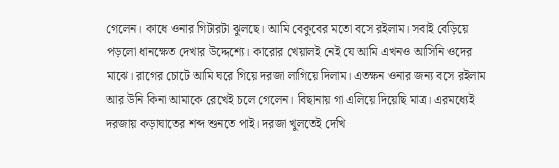গেলেন। কাধে ওনার গিটারটা ঝুলছে। আমি বেকুবের মতো বসে রইলাম। সবাই বেড়িয়ে পড়লো ধানক্ষেত দেখার উদ্দেশ্যে। কারোর খেয়ালই নেই যে আমি এখনও আসিনি ওদের মাঝে। রাগের চোটে আমি ঘরে গিয়ে দরজা লাগিয়ে দিলাম। এতক্ষন ওনার জন্য বসে রইলাম আর উনি কিনা আমাকে রেখেই চলে গেলেন। বিছানায় গা এলিয়ে দিয়েছি মাত্র। এরমধ্যেই দরজায় কড়াঘাতের শব্দ শুনতে পাই। দরজা খুলতেই দেখি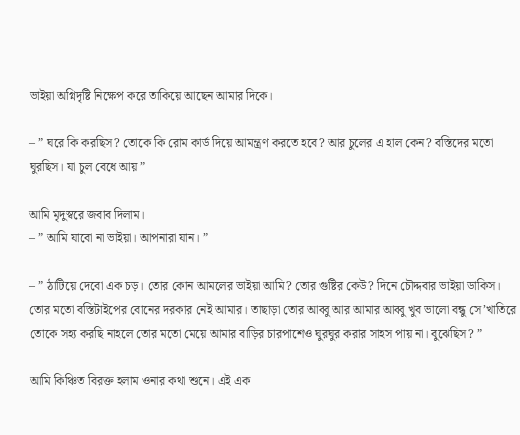ভাইয়া অগ্নিদৃষ্টি নিক্ষেপ করে তাকিয়ে আছেন আমার দিকে।

– ” ঘরে কি করছিস? তোকে কি রোম কার্ড দিয়ে আমন্ত্রণ করতে হবে? আর চুলের এ হাল কেন? বস্তিদের মতো ঘুরছিস। যা চুল বেধে আয় ”

আমি মৃদুস্বরে জবাব দিলাম।
– ” আমি যাবো না ভাইয়া। আপনারা যান। ”

– ” ঠাটিয়ে দেবো এক চড়। তোর কোন আমলের ভাইয়া আমি? তোর গুষ্টির কেউ? দিনে চৌদ্দবার ভাইয়া ডাকিস। তোর মতো বস্তিটাইপের বোনের দরকার নেই আমার। তাছাড়া তোর আব্বু আর আমার আব্বু খুব ভালো বন্ধু সে’খাতিরে তোকে সহ্য করছি নাহলে তোর মতো মেয়ে আমার বাড়ির চারপাশেও ঘুরঘুর করার সাহস পায় না। বুঝেছিস? ”

আমি কিঞ্চিত বিরক্ত হলাম ওনার কথা শুনে। এই এক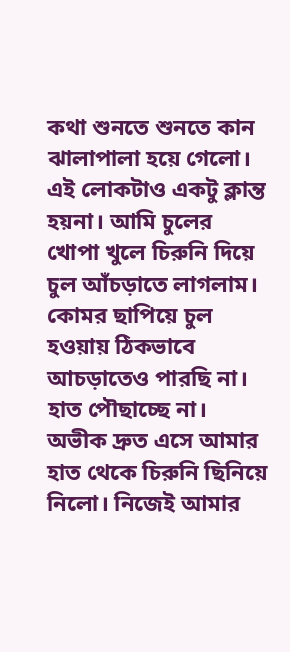কথা শুনতে শুনতে কান ঝালাপালা হয়ে গেলো। এই লোকটাও একটু ক্লান্ত হয়না। আমি চুলের খোপা খুলে চিরুনি দিয়ে চুল আঁচড়াতে লাগলাম। কোমর ছাপিয়ে চুল হওয়ায় ঠিকভাবে আচড়াতেও পারছি না। হাত পৌছাচ্ছে না। অভীক দ্রুত এসে আমার হাত থেকে চিরুনি ছিনিয়ে নিলো। নিজেই আমার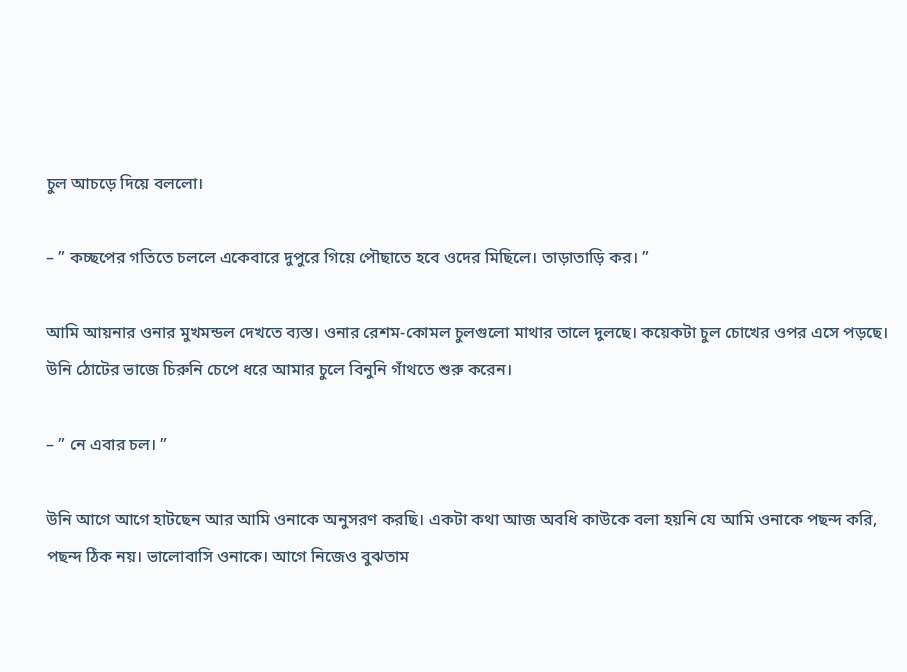চুল আচড়ে দিয়ে বললো।

– ” কচ্ছপের গতিতে চললে একেবারে দুপুরে গিয়ে পৌছাতে হবে ওদের মিছিলে। তাড়াতাড়ি কর। ”

আমি আয়নার ওনার মুখমন্ডল দেখতে ব্যস্ত। ওনার রেশম-কোমল চুলগুলো মাথার তালে দুলছে। কয়েকটা চুল চোখের ওপর এসে পড়ছে। উনি ঠোটের ভাজে চিরুনি চেপে ধরে আমার চুলে বিনুনি গাঁথতে শুরু করেন।

– ” নে এবার চল। ”

উনি আগে আগে হাটছেন আর আমি ওনাকে অনুসরণ করছি। একটা কথা আজ অবধি কাউকে বলা হয়নি যে আমি ওনাকে পছন্দ করি, পছন্দ ঠিক নয়। ভালোবাসি ওনাকে। আগে নিজেও বুঝতাম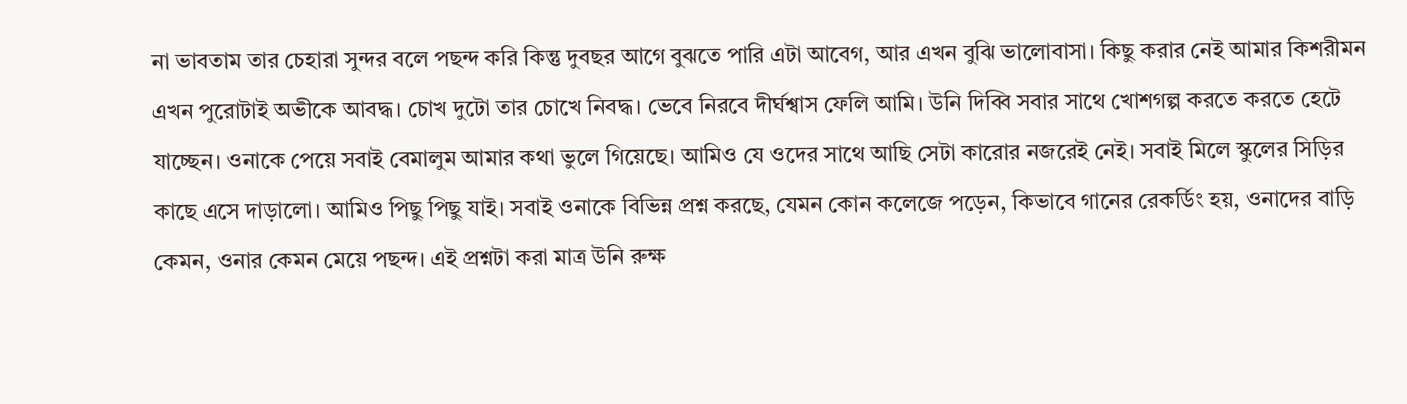না ভাবতাম তার চেহারা সুন্দর বলে পছন্দ করি কিন্তু দুবছর আগে বুঝতে পারি এটা আবেগ, আর এখন বুঝি ভালোবাসা। কিছু করার নেই আমার কিশরীমন এখন পুরোটাই অভীকে আবদ্ধ। চোখ দুটো তার চোখে নিবদ্ধ। ভেবে নিরবে দীর্ঘশ্বাস ফেলি আমি। উনি দিব্বি সবার সাথে খোশগল্প করতে করতে হেটে যাচ্ছেন। ওনাকে পেয়ে সবাই বেমালুম আমার কথা ভুলে গিয়েছে। আমিও যে ওদের সাথে আছি সেটা কারোর নজরেই নেই। সবাই মিলে স্কুলের সিড়ির কাছে এসে দাড়ালো। আমিও পিছু পিছু যাই। সবাই ওনাকে বিভিন্ন প্রশ্ন করছে, যেমন কোন কলেজে পড়েন, কিভাবে গানের রেকর্ডিং হয়, ওনাদের বাড়ি কেমন, ওনার কেমন মেয়ে পছন্দ। এই প্রশ্নটা করা মাত্র উনি রুক্ষ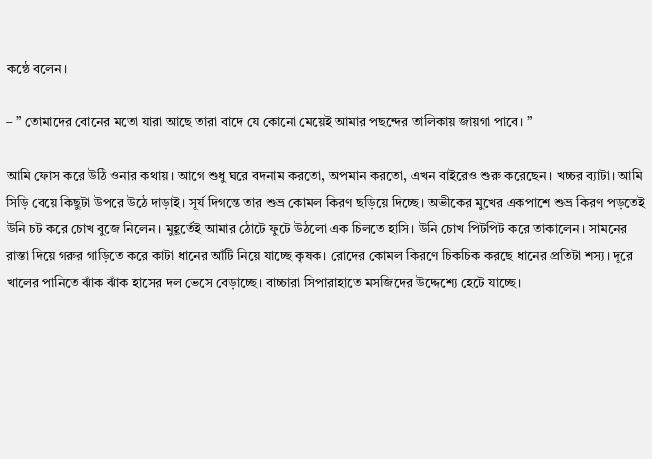কন্ঠে বলেন।

– ” তোমাদের বোনের মতো যারা আছে তারা বাদে যে কোনো মেয়েই আমার পছন্দের তালিকায় জায়গা পাবে। ”

আমি ফোস করে উঠি ওনার কথায়। আগে শুধু ঘরে বদনাম করতো, অপমান করতো, এখন বাইরেও শুরু করেছেন। খচ্চর ব্যাটা। আমি সিড়ি বেয়ে কিছুটা উপরে উঠে দাড়াই। সূর্য দিগন্তে তার শুভ্র কোমল কিরণ ছড়িয়ে দিচ্ছে। অভীকের মুখের একপাশে শুভ্র কিরণ পড়তেই উনি চট করে চোখ বুজে নিলেন। মুহূর্তেই আমার ঠোটে ফুটে উঠলো এক চিলতে হাসি। উনি চোখ পিটপিট করে তাকালেন। সামনের রাস্তা দিয়ে গরুর গাড়িতে করে কাটা ধানের আঁটি নিয়ে যাচ্ছে কৃষক। রোদের কোমল কিরণে চিকচিক করছে ধানের প্রতিটা শস্য। দূরে খালের পানিতে ঝাঁক ঝাঁক হাসের দল ভেসে বেড়াচ্ছে। বাচ্চারা সিপারাহাতে মসজিদের উদ্দেশ্যে হেটে যাচ্ছে।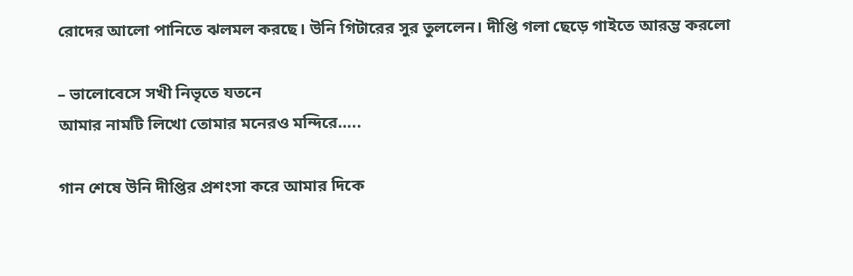রোদের আলো পানিতে ঝলমল করছে। উনি গিটারের সুর তুললেন। দীপ্তি গলা ছেড়ে গাইতে আরম্ভ করলো

– ভালোবেসে সখী নিভৃতে যতনে
আমার নামটি লিখো তোমার মনেরও মন্দিরে…..

গান শেষে উনি দীপ্তির প্রশংসা করে আমার দিকে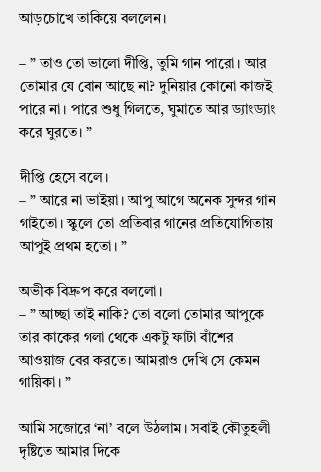আড়চোখে তাকিয়ে বললেন।

– ” তাও তো ভালো দীপ্তি, তুমি গান পারো। আর তোমার যে বোন আছে না? দুনিয়ার কোনো কাজই পারে না। পারে শুধু গিলতে, ঘুমাতে আর ড্যাংড্যাং করে ঘুরতে। ”

দীপ্তি হেসে বলে।
– ” আরে না ভাইয়া। আপু আগে অনেক সুন্দর গান গাইতো। স্কুলে তো প্রতিবার গানের প্রতিযোগিতায় আপুই প্রথম হতো। ”

অভীক বিদ্রুপ করে বললো।
– ” আচ্ছা তাই নাকি? তো বলো তোমার আপুকে তার কাকের গলা থেকে একটু ফাটা বাঁশের আওয়াজ বের করতে। আমরাও দেখি সে কেমন গায়িকা। ”

আমি সজোরে ‘না’ বলে উঠলাম। সবাই কৌতুহলী দৃষ্টিতে আমার দিকে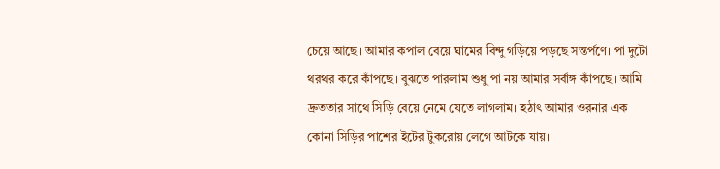চেয়ে আছে। আমার কপাল বেয়ে ঘামের বিন্দু গড়িয়ে পড়ছে সন্তর্পণে। পা দুটো থরথর করে কাঁপছে। বুঝতে পারলাম শুধু পা নয় আমার সর্বাঙ্গ কাঁপছে। আমি দ্রুততার সাথে সিড়ি বেয়ে নেমে যেতে লাগলাম। হঠাৎ আমার ওরনার এক কোনা সিড়ির পাশের ইটের টুকরোয় লেগে আটকে যায়।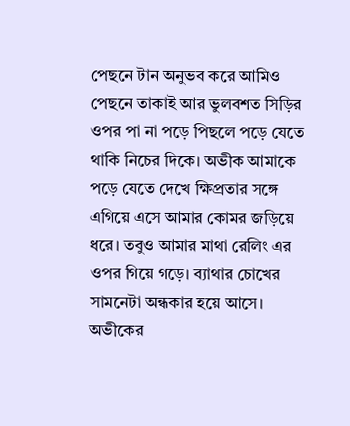পেছনে টান অনুভব করে আমিও পেছনে তাকাই আর ভুলবশত সিড়ির ওপর পা না পড়ে পিছলে পড়ে যেতে থাকি নিচের দিকে। অভীক আমাকে পড়ে যেতে দেখে ক্ষিপ্রতার সঙ্গে এগিয়ে এসে আমার কোমর জড়িয়ে ধরে। তবুও আমার মাথা রেলিং এর ওপর গিয়ে গড়ে। ব্যাথার চোখের সামনেটা অন্ধকার হয়ে আসে। অভীকের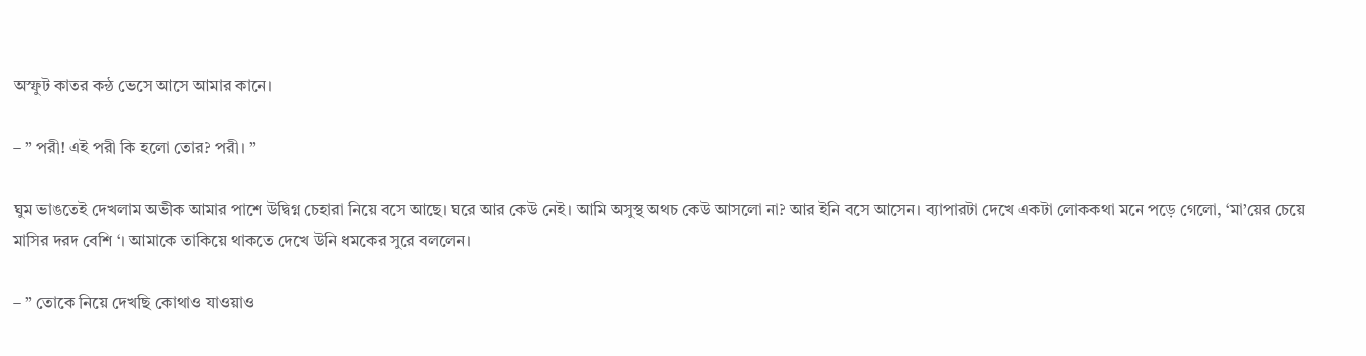অস্ফুট কাতর কন্ঠ ভেসে আসে আমার কানে।

– ” পরী! এই পরী কি হলো তোর? পরী। ”

ঘুম ভাঙতেই দেখলাম অভীক আমার পাশে উদ্বিগ্ন চেহারা নিয়ে বসে আছে। ঘরে আর কেউ নেই। আমি অসুস্থ অথচ কেউ আসলো না? আর ইনি বসে আসেন। ব্যাপারটা দেখে একটা লোককথা মনে পড়ে গেলো, ‘মা’য়ের চেয়ে মাসির দরদ বেশি ‘। আমাকে তাকিয়ে থাকতে দেখে উনি ধমকের সুরে বললেন।

– ” তোকে নিয়ে দেখছি কোথাও যাওয়াও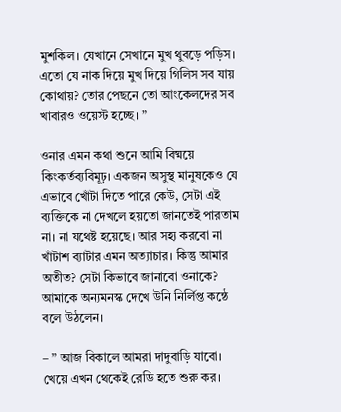মুশকিল। যেখানে সেখানে মুখ থুবড়ে পড়িস। এতো যে নাক দিয়ে মুখ দিয়ে গিলিস সব যায় কোথায়? তোর পেছনে তো আংকেলদের সব খাবারও ওয়েস্ট হচ্ছে। ”

ওনার এমন কথা শুনে আমি বিষ্ময়ে কিংকর্তব্যবিমূঢ়। একজন অসুস্থ মানুষকেও যে এভাবে খোঁটা দিতে পারে কেউ, সেটা এই ব্যক্তিকে না দেখলে হয়তো জানতেই পারতাম না। না যথেষ্ট হয়েছে। আর সহ্য করবো না খাঁটাশ ব্যাটার এমন অত্যাচার। কিন্তু আমার অতীত? সেটা কিভাবে জানাবো ওনাকে? আমাকে অন্যমনস্ক দেখে উনি নির্লিপ্ত কন্ঠে বলে উঠলেন।

– ” আজ বিকালে আমরা দাদুবাড়ি যাবো। খেয়ে এখন থেকেই রেডি হতে শুরু কর।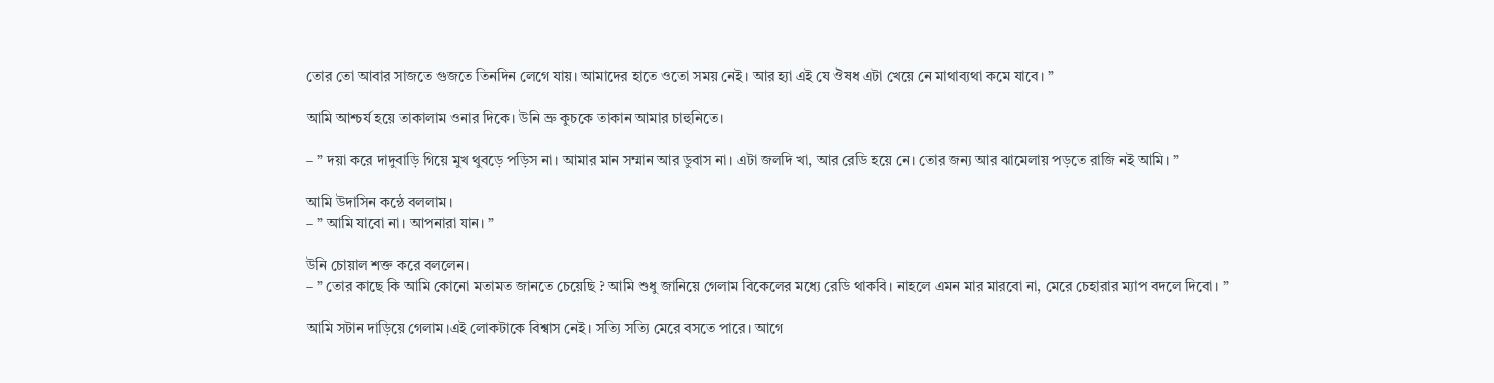তোর তো আবার সাজতে গুজতে তিনদিন লেগে যায়। আমাদের হাতে ওতো সময় নেই। আর হ্যা এই যে ঔষধ এটা খেয়ে নে মাথাব্যথা কমে যাবে। ”

আমি আশ্চর্য হয়ে তাকালাম ওনার দিকে। উনি ভ্রু কুচকে তাকান আমার চাহুনিতে।

– ” দয়া করে দাদুবাড়ি গিয়ে মুখ থুবড়ে পড়িস না। আমার মান সম্মান আর ডুবাস না। এটা জলদি খা, আর রেডি হয়ে নে। তোর জন্য আর ঝামেলায় পড়তে রাজি নই আমি। ”

আমি উদাসিন কন্ঠে বললাম।
– ” আমি যাবো না। আপনারা যান। ”

উনি চোয়াল শক্ত করে বললেন।
– ” তোর কাছে কি আমি কোনো মতামত জানতে চেয়েছি ? আমি শুধু জানিয়ে গেলাম বিকেলের মধ্যে রেডি থাকবি। নাহলে এমন মার মারবো না, মেরে চেহারার ম্যাপ বদলে দিবো। ”

আমি সটান দাড়িয়ে গেলাম।এই লোকটাকে বিশ্বাস নেই। সত্যি সত্যি মেরে বসতে পারে। আগে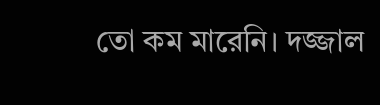তো কম মারেনি। দজ্জাল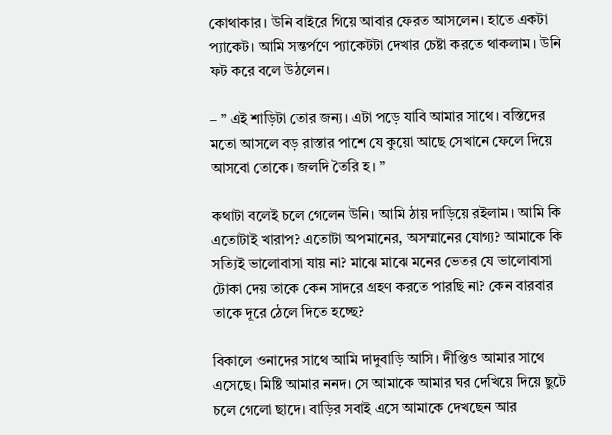কোথাকার। উনি বাইরে গিয়ে আবার ফেরত আসলেন। হাতে একটা প্যাকেট। আমি সন্তর্পণে প্যাকেটটা দেখার চেষ্টা করতে থাকলাম। উনি ফট করে বলে উঠলেন।

– ” এই শাড়িটা তোর জন্য। এটা পড়ে যাবি আমার সাথে। বস্তিদের মতো আসলে বড় রাস্তার পাশে যে কুয়ো আছে সেখানে ফেলে দিয়ে আসবো তোকে। জলদি তৈরি হ। ”

কথাটা বলেই চলে গেলেন উনি। আমি ঠায় দাড়িয়ে রইলাম। আমি কি এতোটাই খারাপ? এতোটা অপমানের, অসম্মানের যোগ্য? আমাকে কি সত্যিই ভালোবাসা যায় না? মাঝে মাঝে মনের ভেতর যে ভালোবাসা টোকা দেয় তাকে কেন সাদরে গ্রহণ করতে পারছি না? কেন বারবার তাকে দূরে ঠেলে দিতে হচ্ছে?

বিকালে ওনাদের সাথে আমি দাদুবাড়ি আসি। দীপ্তিও আমার সাথে এসেছে। মিষ্টি আমার ননদ। সে আমাকে আমার ঘর দেখিয়ে দিয়ে ছুটে চলে গেলো ছাদে। বাড়ির সবাই এসে আমাকে দেখছেন আর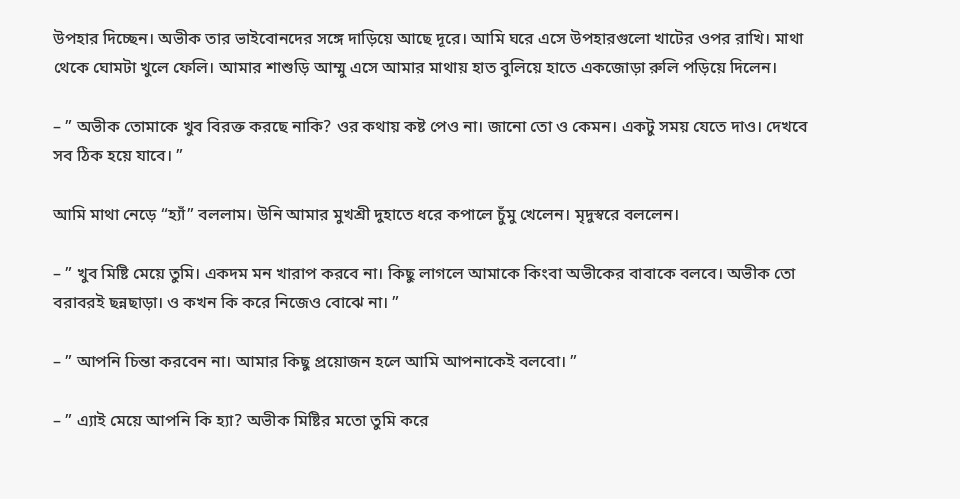উপহার দিচ্ছেন। অভীক তার ভাইবোনদের সঙ্গে দাড়িয়ে আছে দূরে। আমি ঘরে এসে উপহারগুলো খাটের ওপর রাখি। মাথা থেকে ঘোমটা খুলে ফেলি। আমার শাশুড়ি আম্মু এসে আমার মাথায় হাত বুলিয়ে হাতে একজোড়া রুলি পড়িয়ে দিলেন।

– ” অভীক তোমাকে খুব বিরক্ত করছে নাকি? ওর কথায় কষ্ট পেও না। জানো তো ও কেমন। একটু সময় যেতে দাও। দেখবে সব ঠিক হয়ে যাবে। ”

আমি মাথা নেড়ে “হ্যাঁ” বললাম। উনি আমার মুখশ্রী দুহাতে ধরে কপালে চুঁমু খেলেন। মৃদুস্বরে বললেন।

– ” খুব মিষ্টি মেয়ে তুমি। একদম মন খারাপ করবে না। কিছু লাগলে আমাকে কিংবা অভীকের বাবাকে বলবে। অভীক তো বরাবরই ছন্নছাড়া। ও কখন কি করে নিজেও বোঝে না। ”

– ” আপনি চিন্তা করবেন না। আমার কিছু প্রয়োজন হলে আমি আপনাকেই বলবো। ”

– ” এ্যাই মেয়ে আপনি কি হ্যা? অভীক মিষ্টির মতো তুমি করে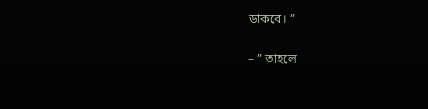ডাকবে। ”

– ” তাহলে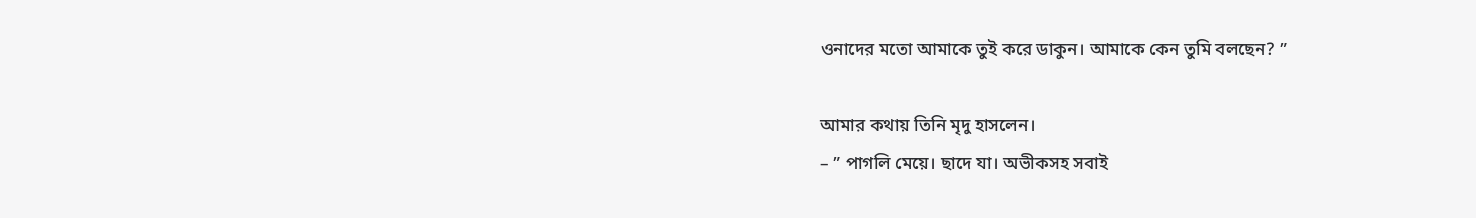ওনাদের মতো আমাকে তুই করে ডাকুন। আমাকে কেন তুমি বলছেন? ”

আমার কথায় তিনি মৃদু হাসলেন।
– ” পাগলি মেয়ে। ছাদে যা। অভীকসহ সবাই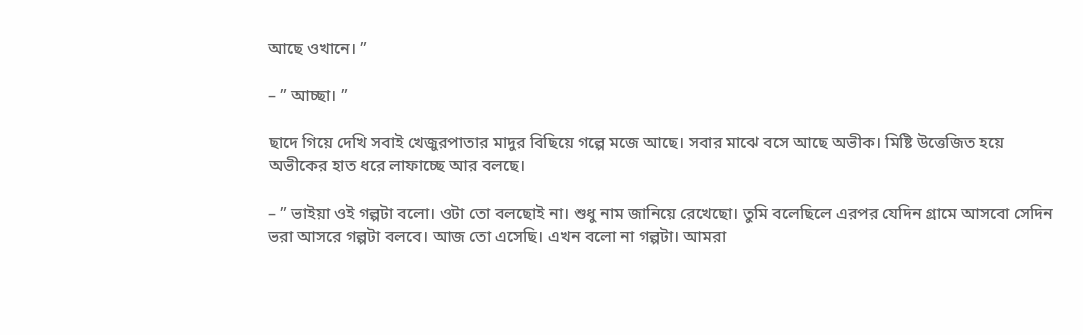আছে ওখানে। ”

– ” আচ্ছা। ”

ছাদে গিয়ে দেখি সবাই খেজুরপাতার মাদুর বিছিয়ে গল্পে মজে আছে। সবার মাঝে বসে আছে অভীক। মিষ্টি উত্তেজিত হয়ে অভীকের হাত ধরে লাফাচ্ছে আর বলছে।

– ” ভাইয়া ওই গল্পটা বলো। ওটা তো বলছোই না। শুধু নাম জানিয়ে রেখেছো। তুমি বলেছিলে এরপর যেদিন গ্রামে আসবো সেদিন ভরা আসরে গল্পটা বলবে। আজ তো এসেছি। এখন বলো না গল্পটা। আমরা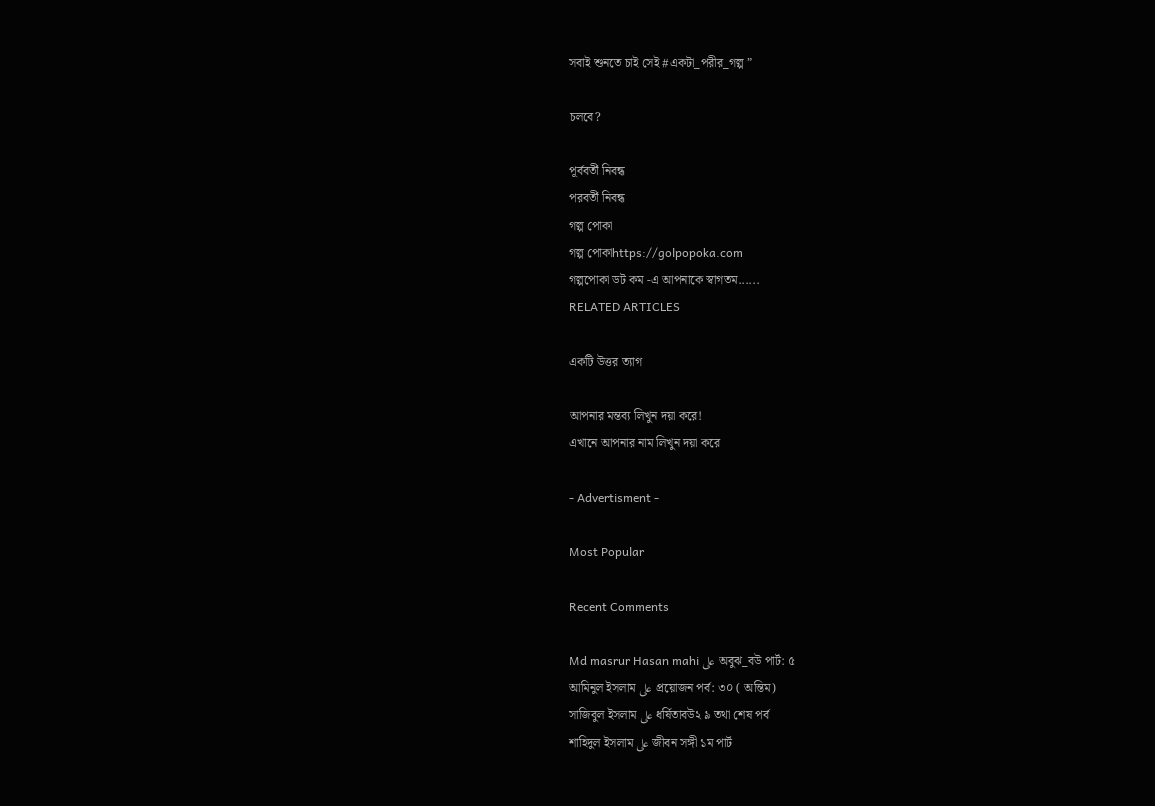সবাই শুনতে চাই সেই #একটা_পরীর_গল্প ”

চলবে?

পূর্ববর্তী নিবন্ধ
পরবর্তী নিবন্ধ
গল্প পোকা
গল্প পোকাhttps://golpopoka.com
গল্পপোকা ডট কম -এ আপনাকে স্বাগতম......
RELATED ARTICLES

একটি উত্তর ত্যাগ

আপনার মন্তব্য লিখুন দয়া করে!
এখানে আপনার নাম লিখুন দয়া করে

- Advertisment -

Most Popular

Recent Comments

Md masrur Hasan mahi على অবুঝ_বউ পার্ট: ৫
আমিনুল ইসলাম على প্রয়োজন পর্ব: ৩০ ( অন্তিম)
সাজিবুল ইসলাম على ধর্ষিতাবউ২ ৯ তথা শেষ পর্ব
শাহিদুল ইসলাম على জীবন সঙ্গী ১ম পার্ট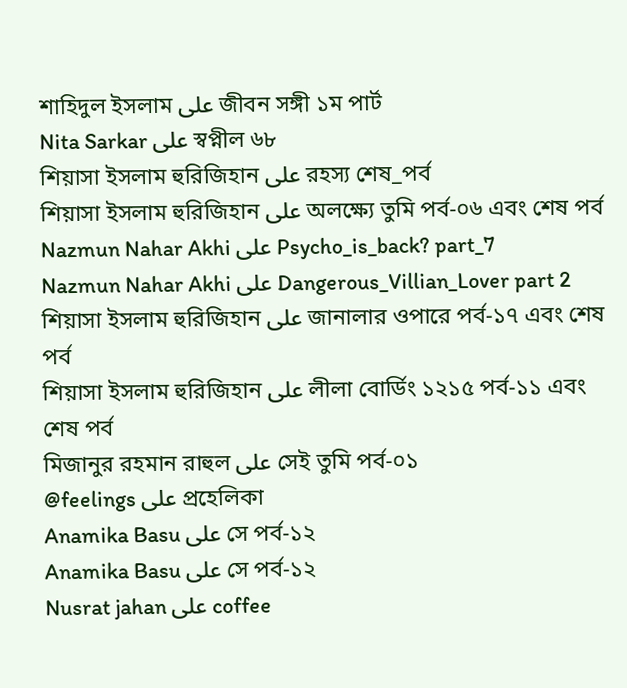শাহিদুল ইসলাম على জীবন সঙ্গী ১ম পার্ট
Nita Sarkar على স্বপ্নীল ৬৮
শিয়াসা ইসলাম হুরিজিহান على রহস্য শেষ_পর্ব
শিয়াসা ইসলাম হুরিজিহান على অলক্ষ্যে তুমি পর্ব-০৬ এবং শেষ পর্ব
Nazmun Nahar Akhi على Psycho_is_back? part_7
Nazmun Nahar Akhi على Dangerous_Villian_Lover part 2
শিয়াসা ইসলাম হুরিজিহান على জানালার ওপারে পর্ব-১৭ এবং শেষ পর্ব
শিয়াসা ইসলাম হুরিজিহান على লীলা বোর্ডিং ১২১৫ পর্ব-১১ এবং শেষ পর্ব
মিজানুর রহমান রাহুল على সেই তুমি পর্ব-০১
@feelings على প্রহেলিকা
Anamika Basu على সে পর্ব-১২
Anamika Basu على সে পর্ব-১২
Nusrat jahan على coffee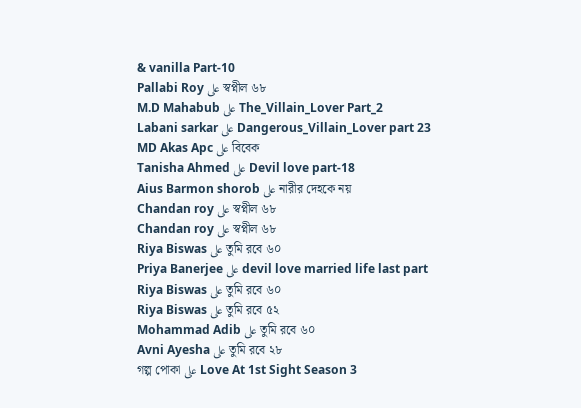& vanilla Part-10
Pallabi Roy على স্বপ্নীল ৬৮
M.D Mahabub على The_Villain_Lover Part_2
Labani sarkar على Dangerous_Villain_Lover part 23
MD Akas Apc على বিবেক
Tanisha Ahmed على Devil love part-18
Aius Barmon shorob على নারীর দেহকে নয়
Chandan roy على স্বপ্নীল ৬৮
Chandan roy على স্বপ্নীল ৬৮
Riya Biswas على তুমি রবে ৬০
Priya Banerjee على devil love married life last part
Riya Biswas على তুমি রবে ৬০
Riya Biswas على তুমি রবে ৫২
Mohammad Adib على তুমি রবে ৬০
Avni Ayesha على তুমি রবে ২৮
গল্প পোকা على Love At 1st Sight Season 3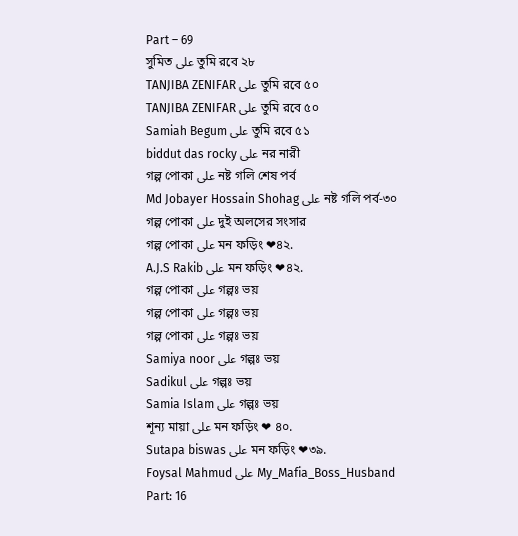Part – 69
সুমিত على তুমি রবে ২৮
TANJIBA ZENIFAR على তুমি রবে ৫০
TANJIBA ZENIFAR على তুমি রবে ৫০
Samiah Begum على তুমি রবে ৫১
biddut das rocky على নর নারী
গল্প পোকা على নষ্ট গলি শেষ পর্ব
Md Jobayer Hossain Shohag على নষ্ট গলি পর্ব-৩০
গল্প পোকা على দুই অলসের সংসার
গল্প পোকা على মন ফড়িং ❤৪২.
A.J.S Rakib على মন ফড়িং ❤৪২.
গল্প পোকা على গল্পঃ ভয়
গল্প পোকা على গল্পঃ ভয়
গল্প পোকা على গল্পঃ ভয়
Samiya noor على গল্পঃ ভয়
Sadikul على গল্পঃ ভয়
Samia Islam على গল্পঃ ভয়
শূন্য মায়া على মন ফড়িং ❤ ৪০.
Sutapa biswas على মন ফড়িং ❤৩৯.
Foysal Mahmud على My_Mafia_Boss_Husband Part: 16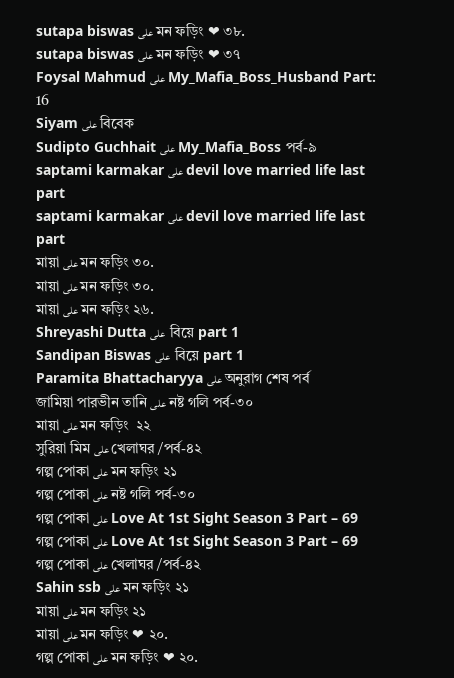sutapa biswas على মন ফড়িং ❤ ৩৮.
sutapa biswas على মন ফড়িং ❤ ৩৭
Foysal Mahmud على My_Mafia_Boss_Husband Part: 16
Siyam على বিবেক
Sudipto Guchhait على My_Mafia_Boss পর্ব-৯
saptami karmakar على devil love married life last part
saptami karmakar على devil love married life last part
মায়া على মন ফড়িং ৩০.
মায়া على মন ফড়িং ৩০.
মায়া على মন ফড়িং ২৬.
Shreyashi Dutta على  বিয়ে part 1
Sandipan Biswas على  বিয়ে part 1
Paramita Bhattacharyya على অনুরাগ শেষ পর্ব
জামিয়া পারভীন তানি على নষ্ট গলি পর্ব-৩০
মায়া على মন ফড়িং  ২২
সুরিয়া মিম على খেলাঘর /পর্ব-৪২
গল্প পোকা على মন ফড়িং ২১
গল্প পোকা على নষ্ট গলি পর্ব-৩০
গল্প পোকা على Love At 1st Sight Season 3 Part – 69
গল্প পোকা على Love At 1st Sight Season 3 Part – 69
গল্প পোকা على খেলাঘর /পর্ব-৪২
Sahin ssb على মন ফড়িং ২১
মায়া على মন ফড়িং ২১
মায়া على মন ফড়িং ❤ ২০.
গল্প পোকা على মন ফড়িং ❤ ২০.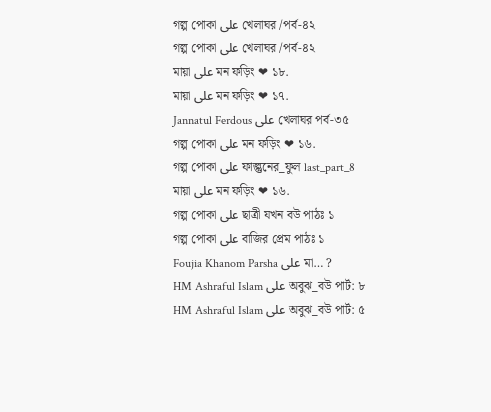গল্প পোকা على খেলাঘর /পর্ব-৪২
গল্প পোকা على খেলাঘর /পর্ব-৪২
মায়া على মন ফড়িং ❤ ১৮.
মায়া على মন ফড়িং ❤ ১৭.
Jannatul Ferdous على খেলাঘর পর্ব-৩৫
গল্প পোকা على মন ফড়িং ❤ ১৬.
গল্প পোকা على ফাল্গুনের_ফুল last_part_8
মায়া على মন ফড়িং ❤ ১৬.
গল্প পোকা على ছাত্রী যখন বউ পাঠঃ ১
গল্প পোকা على বাজির প্রেম পাঠঃ ১
Foujia Khanom Parsha على মা… ?
HM Ashraful Islam على অবুঝ_বউ পার্ট: ৮
HM Ashraful Islam على অবুঝ_বউ পার্ট: ৫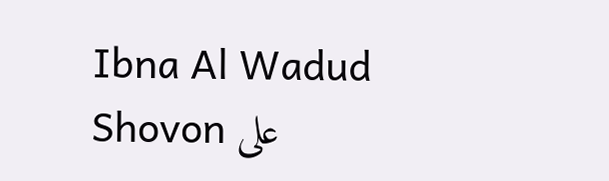Ibna Al Wadud Shovon على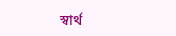স্বার্থ